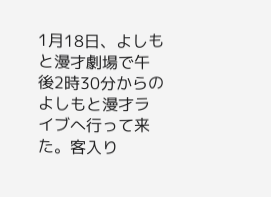1月18日、よしもと漫才劇場で午後2時30分からのよしもと漫才ライブへ行って来た。客入り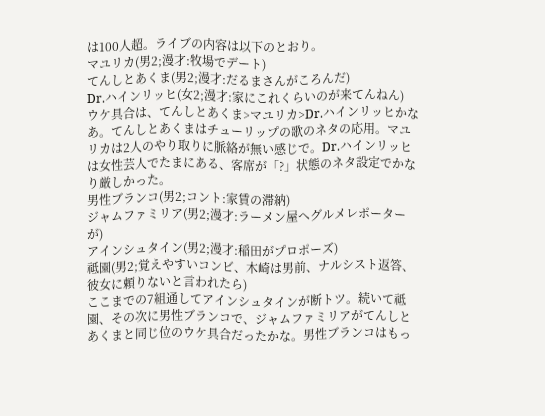は100人超。ライブの内容は以下のとおり。
マユリカ(男2;漫才:牧場でデート)
てんしとあくま(男2;漫才:だるまさんがころんだ)
Dr.ハインリッヒ(女2;漫才:家にこれくらいのが来てんねん)
ウケ具合は、てんしとあくま>マユリカ>Dr.ハインリッヒかなあ。てんしとあくまはチューリップの歌のネタの応用。マユリカは2人のやり取りに脈絡が無い感じで。Dr.ハインリッヒは女性芸人でたまにある、客席が「?」状態のネタ設定でかなり厳しかった。
男性ブランコ(男2;コント:家賃の滞納)
ジャムファミリア(男2;漫才:ラーメン屋へグルメレポーターが)
アインシュタイン(男2;漫才:稲田がプロポーズ)
祗園(男2;覚えやすいコンビ、木崎は男前、ナルシスト返答、彼女に頼りないと言われたら)
ここまでの7組通してアインシュタインが断トツ。続いて祗園、その次に男性ブランコで、ジャムファミリアがてんしとあくまと同じ位のウケ具合だったかな。男性ブランコはもっ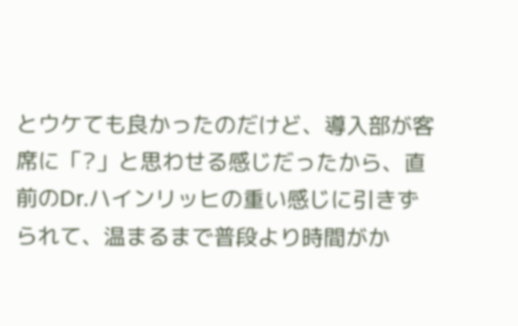とウケても良かったのだけど、導入部が客席に「?」と思わせる感じだったから、直前のDr.ハインリッヒの重い感じに引きずられて、温まるまで普段より時間がか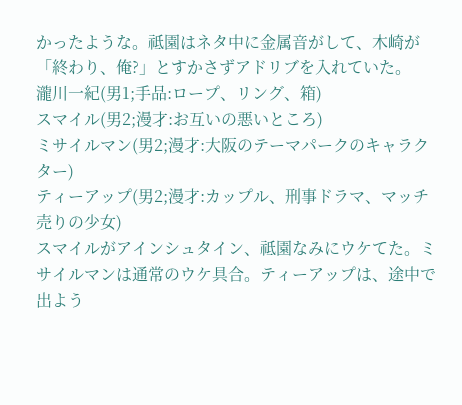かったような。祗園はネタ中に金属音がして、木崎が「終わり、俺?」とすかさずアドリブを入れていた。
瀧川一紀(男1;手品:ロープ、リング、箱)
スマイル(男2;漫才:お互いの悪いところ)
ミサイルマン(男2;漫才:大阪のテーマパークのキャラクター)
ティーアップ(男2;漫才:カップル、刑事ドラマ、マッチ売りの少女)
スマイルがアインシュタイン、祗園なみにウケてた。ミサイルマンは通常のウケ具合。ティーアップは、途中で出よう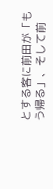とする客に前田が「もう帰る」、そして前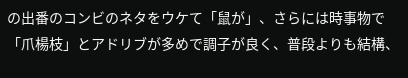の出番のコンビのネタをウケて「鼠が」、さらには時事物で「爪楊枝」とアドリブが多めで調子が良く、普段よりも結構、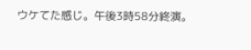ウケてた感じ。午後3時58分終演。